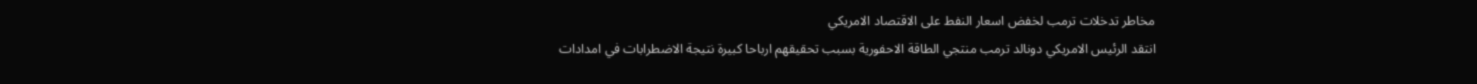مخاطر تدخلات ترمب لخفض اسعار النفط على الاقتصاد الامريكي
انتقد الرئيس الامريكي دونالد ترمب منتجي الطاقة الاحفورية بسبب تحقيقهم ارباحا كبيرة نتيجة الاضطرابات في امدادات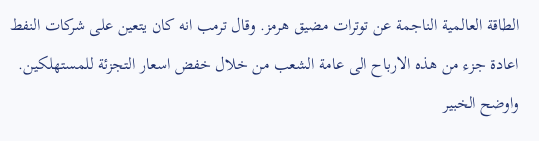الطاقة العالمية الناجمة عن توترات مضيق هرمز. وقال ترمب انه كان يتعين على شركات النفط اعادة جزء من هذه الارباح الى عامة الشعب من خلال خفض اسعار التجزئة للمستهلكين.
واوضح الخبير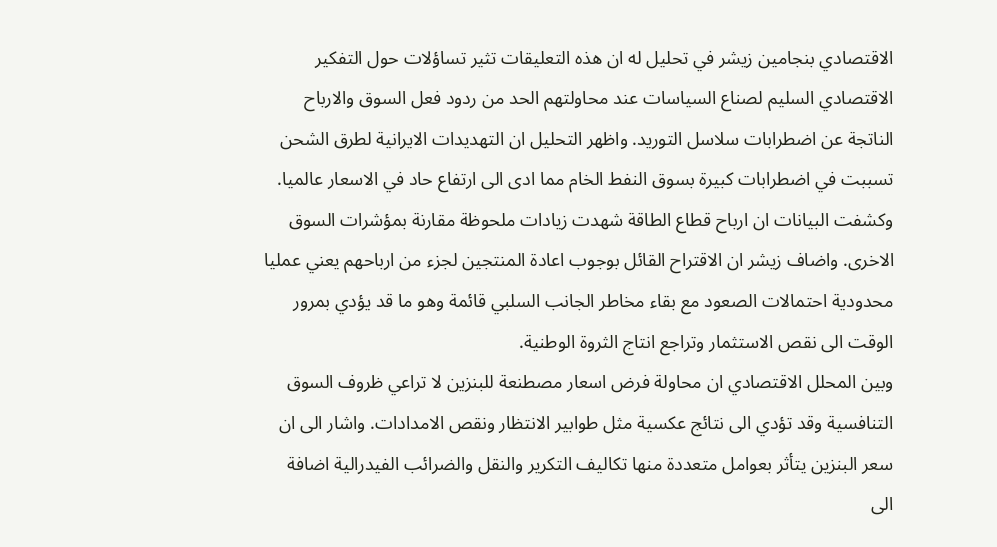الاقتصادي بنجامين زيشر في تحليل له ان هذه التعليقات تثير تساؤلات حول التفكير الاقتصادي السليم لصناع السياسات عند محاولتهم الحد من ردود فعل السوق والارباح الناتجة عن اضطرابات سلاسل التوريد. واظهر التحليل ان التهديدات الايرانية لطرق الشحن تسببت في اضطرابات كبيرة بسوق النفط الخام مما ادى الى ارتفاع حاد في الاسعار عالميا.
وكشفت البيانات ان ارباح قطاع الطاقة شهدت زيادات ملحوظة مقارنة بمؤشرات السوق الاخرى. واضاف زيشر ان الاقتراح القائل بوجوب اعادة المنتجين لجزء من ارباحهم يعني عمليا محدودية احتمالات الصعود مع بقاء مخاطر الجانب السلبي قائمة وهو ما قد يؤدي بمرور الوقت الى نقص الاستثمار وتراجع انتاج الثروة الوطنية.
وبين المحلل الاقتصادي ان محاولة فرض اسعار مصطنعة للبنزين لا تراعي ظروف السوق التنافسية وقد تؤدي الى نتائج عكسية مثل طوابير الانتظار ونقص الامدادات. واشار الى ان سعر البنزين يتأثر بعوامل متعددة منها تكاليف التكرير والنقل والضرائب الفيدرالية اضافة الى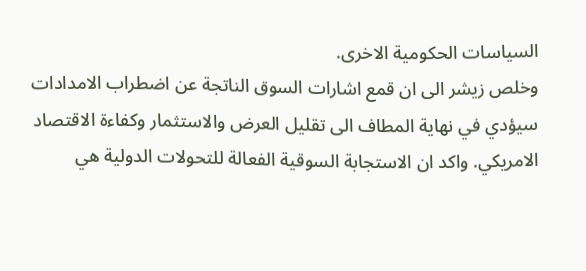السياسات الحكومية الاخرى.
وخلص زيشر الى ان قمع اشارات السوق الناتجة عن اضطراب الامدادات سيؤدي في نهاية المطاف الى تقليل العرض والاستثمار وكفاءة الاقتصاد الامريكي. واكد ان الاستجابة السوقية الفعالة للتحولات الدولية هي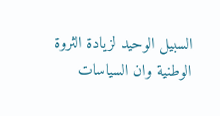السبيل الوحيد لزيادة الثروة الوطنية وان السياسات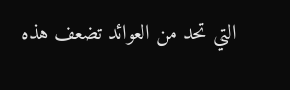التي تحد من العوائد تضعف هذه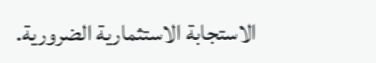الاستجابة الاستثمارية الضرورية.